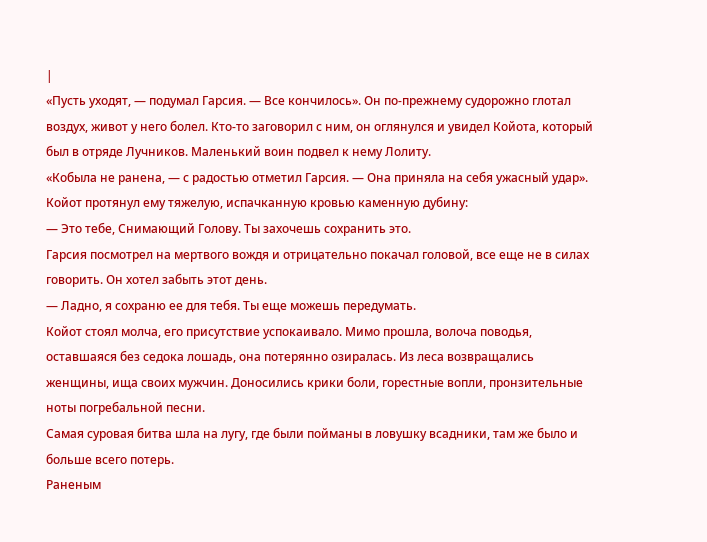|
«Пусть уходят, — подумал Гарсия. — Все кончилось». Он по-прежнему судорожно глотал воздух, живот у него болел. Кто-то заговорил с ним, он оглянулся и увидел Койота, который был в отряде Лучников. Маленький воин подвел к нему Лолиту.
«Кобыла не ранена, — с радостью отметил Гарсия. — Она приняла на себя ужасный удар».
Койот протянул ему тяжелую, испачканную кровью каменную дубину:
— Это тебе, Снимающий Голову. Ты захочешь сохранить это.
Гарсия посмотрел на мертвого вождя и отрицательно покачал головой, все еще не в силах говорить. Он хотел забыть этот день.
— Ладно, я сохраню ее для тебя. Ты еще можешь передумать.
Койот стоял молча, его присутствие успокаивало. Мимо прошла, волоча поводья, оставшаяся без седока лошадь, она потерянно озиралась. Из леса возвращались женщины, ища своих мужчин. Доносились крики боли, горестные вопли, пронзительные ноты погребальной песни.
Самая суровая битва шла на лугу, где были пойманы в ловушку всадники, там же было и больше всего потерь.
Раненым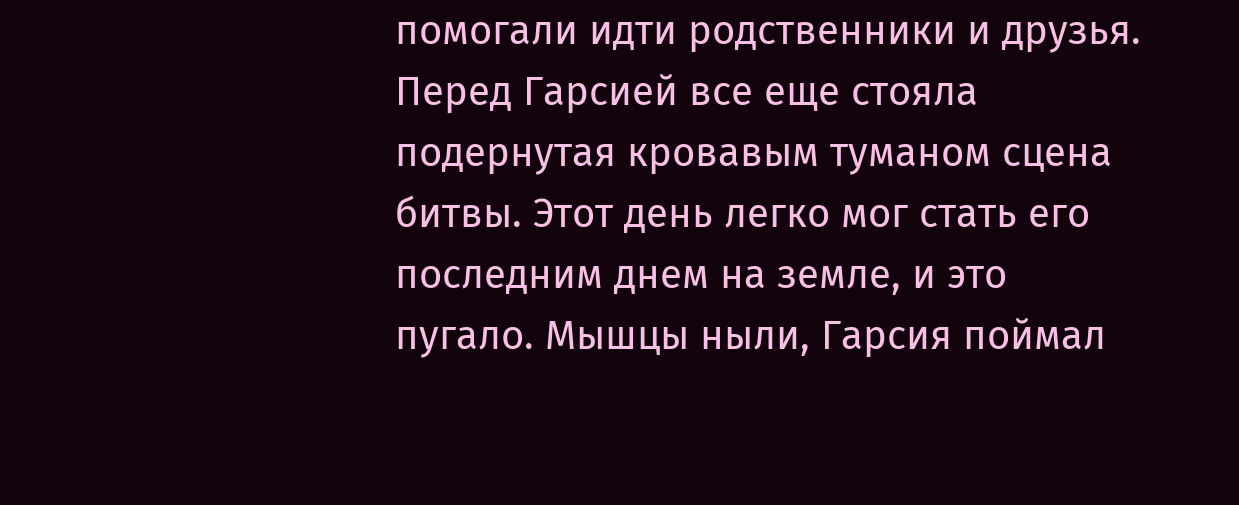помогали идти родственники и друзья. Перед Гарсией все еще стояла подернутая кровавым туманом сцена битвы. Этот день легко мог стать его последним днем на земле, и это пугало. Мышцы ныли, Гарсия поймал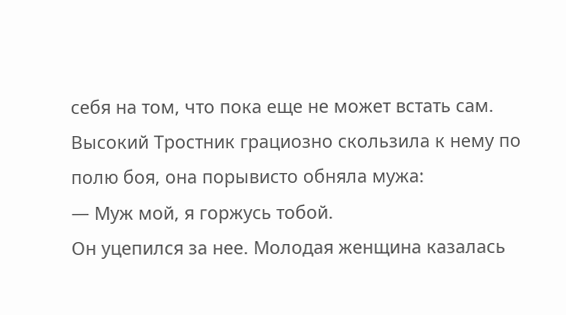себя на том, что пока еще не может встать сам.
Высокий Тростник грациозно скользила к нему по полю боя, она порывисто обняла мужа:
— Муж мой, я горжусь тобой.
Он уцепился за нее. Молодая женщина казалась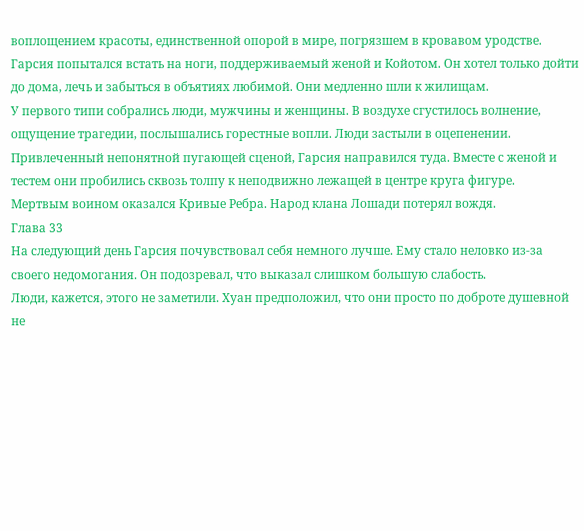воплощением красоты, единственной опорой в мире, погрязшем в кровавом уродстве. Гарсия попытался встать на ноги, поддерживаемый женой и Койотом. Он хотел только дойти до дома, лечь и забыться в объятиях любимой. Они медленно шли к жилищам.
У первого типи собрались люди, мужчины и женщины. В воздухе сгустилось волнение, ощущение трагедии, послышались горестные вопли. Люди застыли в оцепенении. Привлеченный непонятной пугающей сценой, Гарсия направился туда. Вместе с женой и тестем они пробились сквозь толпу к неподвижно лежащей в центре круга фигуре.
Мертвым воином оказался Кривые Ребра. Народ клана Лошади потерял вождя.
Глава 33
На следующий день Гарсия почувствовал себя немного лучше. Ему стало неловко из-за своего недомогания. Он подозревал, что выказал слишком большую слабость.
Люди, кажется, этого не заметили. Хуан предположил, что они просто по доброте душевной не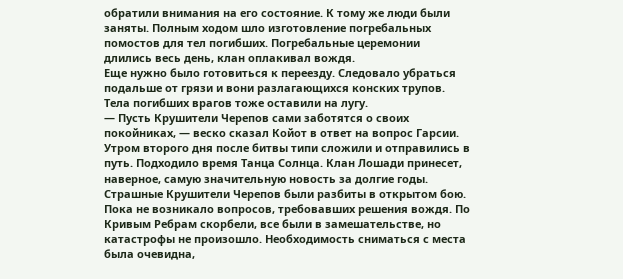обратили внимания на его состояние. К тому же люди были заняты. Полным ходом шло изготовление погребальных помостов для тел погибших. Погребальные церемонии длились весь день, клан оплакивал вождя.
Еще нужно было готовиться к переезду. Следовало убраться подальше от грязи и вони разлагающихся конских трупов. Тела погибших врагов тоже оставили на лугу.
— Пусть Крушители Черепов сами заботятся о своих покойниках, — веско сказал Койот в ответ на вопрос Гарсии.
Утром второго дня после битвы типи сложили и отправились в путь. Подходило время Танца Солнца. Клан Лошади принесет, наверное, самую значительную новость за долгие годы. Страшные Крушители Черепов были разбиты в открытом бою.
Пока не возникало вопросов, требовавших решения вождя. По Кривым Ребрам скорбели, все были в замешательстве, но катастрофы не произошло. Необходимость сниматься с места была очевидна,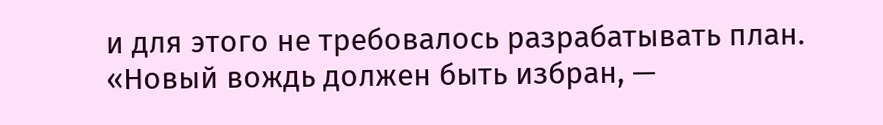и для этого не требовалось разрабатывать план.
«Новый вождь должен быть избран, —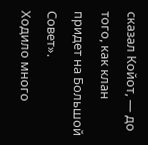сказал Койот, — до того, как клан придет на Большой Совет».
Ходило много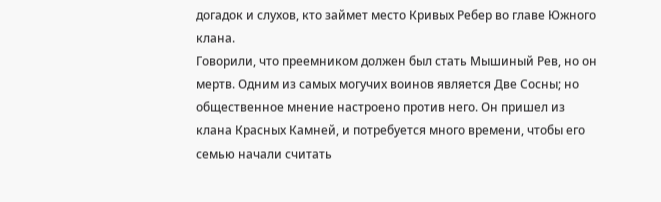догадок и слухов, кто займет место Кривых Ребер во главе Южного клана.
Говорили, что преемником должен был стать Мышиный Рев, но он мертв. Одним из самых могучих воинов является Две Сосны; но общественное мнение настроено против него. Он пришел из клана Красных Камней, и потребуется много времени, чтобы его семью начали считать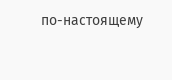по-настоящему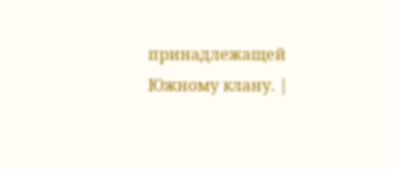принадлежащей Южному клану. |